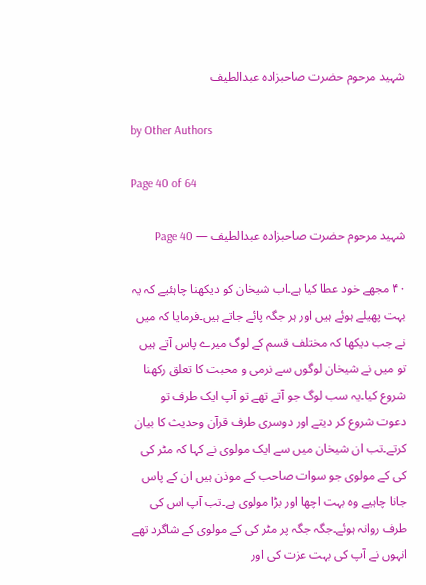شہید مرحوم حضرت صاحبزادہ عبدالطیف

by Other Authors

Page 40 of 64

شہید مرحوم حضرت صاحبزادہ عبدالطیف — Page 40

۴۰ مجھے خود عطا کیا ہے۔اب شیخان کو دیکھنا چاہئیے کہ یہ بہت پھیلے ہوئے ہیں اور ہر جگہ پائے جاتے ہیں۔فرمایا کہ میں نے جب دیکھا کہ مختلف قسم کے لوگ میرے پاس آتے ہیں تو میں نے شیخان لوگوں سے نرمی و محبت کا تعلق رکھنا شروع کیا۔یہ سب لوگ جو آتے تھے تو آپ ایک طرف تو دعوت شروع کر دیتے اور دوسری طرف قرآن وحدیث کا بیان کرتے۔تب ان شیخان میں سے ایک مولوی نے کہا کہ مٹر کی کی کے مولوی جو سوات صاحب کے موذن ہیں ان کے پاس جانا چاہیے وہ بہت اچھا اور بڑا مولوی ہے۔تب آپ اس کی طرف روانہ ہوئے۔جگہ جگہ پر مٹر کی کے مولوی کے شاگرد تھے انہوں نے آپ کی بہت عزت کی اور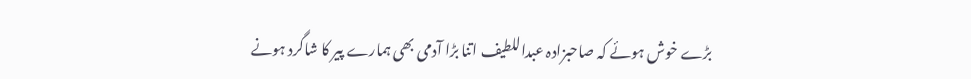بڑے خوش ہوئے کہ صاحبزادہ عبداللطیف اتنا بڑا آدمی بھی ہمارے پیر کا شاگرد ہونے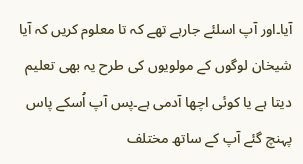آیا۔اور آپ اسلئے جارہے تھے کہ تا معلوم کریں کہ آیا شیخان لوگوں کے مولویوں کی طرح یہ بھی تعلیم دیتا ہے یا کوئی اچھا آدمی ہے۔پس آپ اُسکے پاس پہنچ گئے آپ کے ساتھ مختلف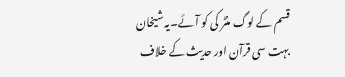قسم کے لوگ منٹر کی کو آئے۔یہ شیخان بہت سی قرآن اور حدیث کے خلاف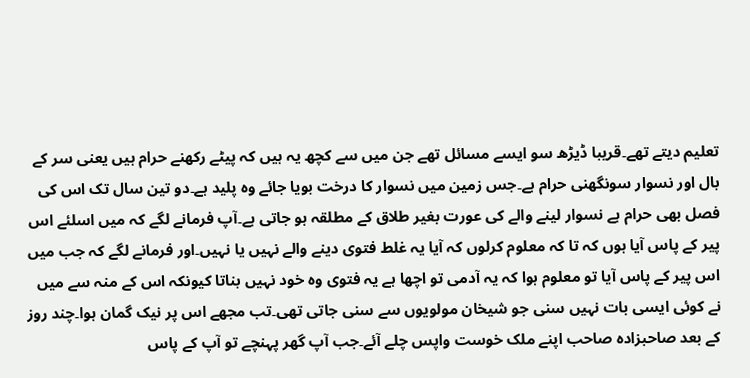تعلیم دیتے تھے۔قریبا ڈیڑھ سو ایسے مسائل تھے جن میں سے کچھ یہ ہیں کہ پیٹے رکھنے حرام ہیں یعنی سر کے بال اور نسوار سونگھنی حرام ہے۔جس زمین میں نسوار کا درخت بویا جائے وہ پلید ہے۔دو تین سال تک اس کی فصل بھی حرام ہے نسوار لینے والے کی عورت بغیر طلاق کے مطلقہ ہو جاتی ہے۔آپ فرمانے لگے کہ میں اسلئے اس پیر کے پاس آیا ہوں کہ تا کہ معلوم کرلوں کہ آیا یہ غلط فتوی دینے والے نہیں یا نہیں۔اور فرمانے لگے کہ جب میں اس پیر کے پاس آیا تو معلوم ہوا کہ یہ آدمی تو اچھا ہے یہ فتوی وہ خود نہیں بناتا کیونکہ اس کے منہ سے میں نے کوئی ایسی بات نہیں سنی جو شیخان مولویوں سے سنی جاتی تھی۔تب مجھے اس پر نیک گمان ہوا۔چند روز کے بعد صاحبزادہ صاحب اپنے ملک خوست واپس چلے آئے۔جب آپ گھر پہنچے تو آپ کے پاس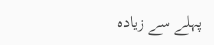پہلے سے زیادہ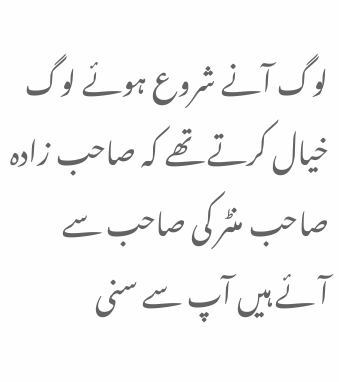لوگ آنے شروع ہوئے لوگ خیال کرتے تھے کہ صاحب زادہ صاحب منٹر کی صاحب سے آئے ہیں آپ سے سنی